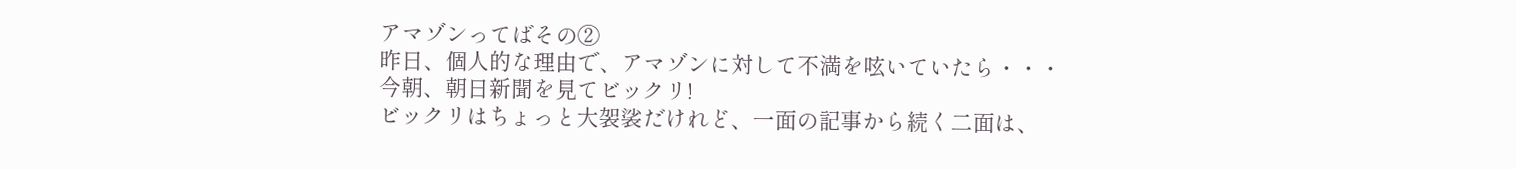アマゾンってばその②
昨日、個人的な理由で、アマゾンに対して不満を呟いていたら・・・
今朝、朝日新聞を見てビックリ!
ビックリはちょっと大袈裟だけれど、一面の記事から続く二面は、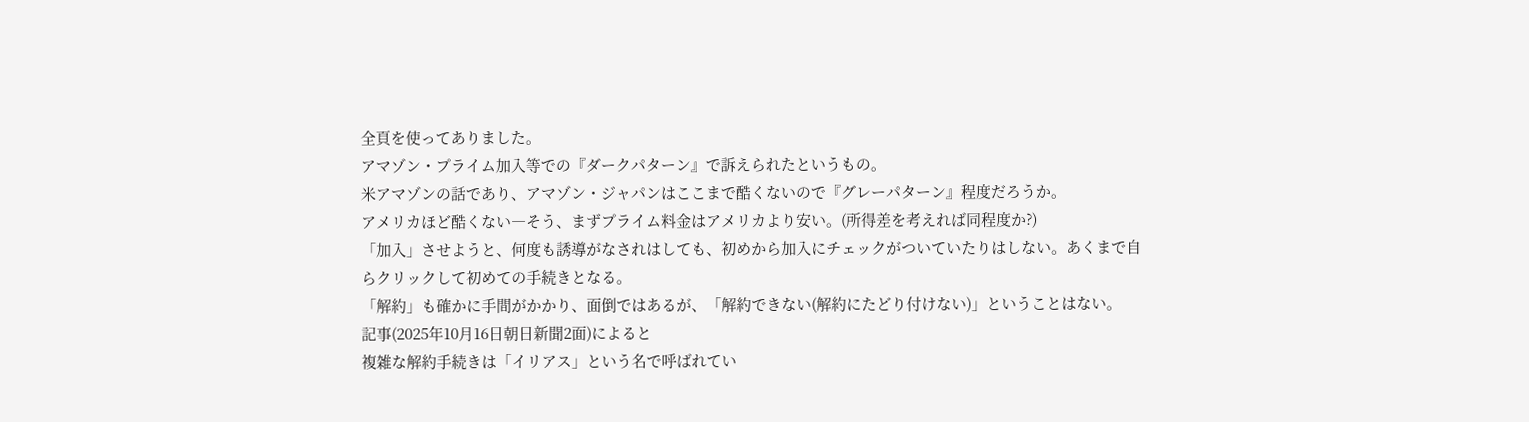全頁を使ってありました。
アマゾン・プライム加入等での『ダークパターン』で訴えられたというもの。
米アマゾンの話であり、アマゾン・ジャパンはここまで酷くないので『グレーパターン』程度だろうか。
アメリカほど酷くない―そう、まずプライム料金はアメリカより安い。(所得差を考えれば同程度か?)
「加入」させようと、何度も誘導がなされはしても、初めから加入にチェックがついていたりはしない。あくまで自らクリックして初めての手続きとなる。
「解約」も確かに手間がかかり、面倒ではあるが、「解約できない(解約にたどり付けない)」ということはない。
記事(2025年10月16日朝日新聞2面)によると
複雑な解約手続きは「イリアス」という名で呼ばれてい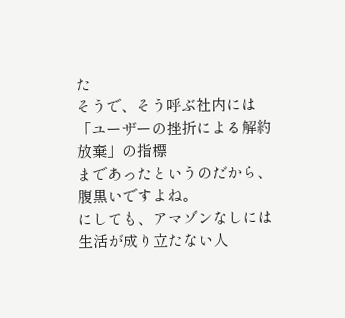た
そうで、そう呼ぶ社内には
「ユーザーの挫折による解約放棄」の指標
まであったというのだから、腹黒いですよね。
にしても、アマゾンなしには生活が成り立たない人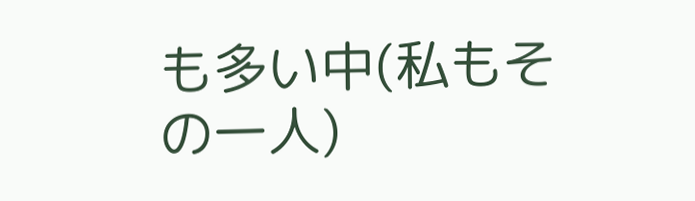も多い中(私もその一人)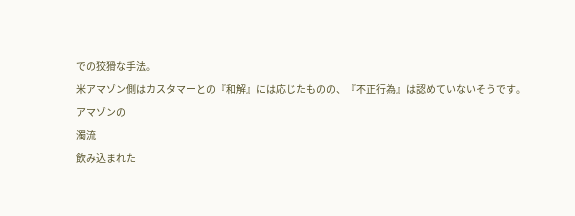での狡猾な手法。
米アマゾン側はカスタマーとの『和解』には応じたものの、『不正行為』は認めていないそうです。
アマゾンの
濁流
飲み込まれた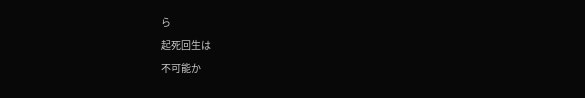ら
起死回生は
不可能か